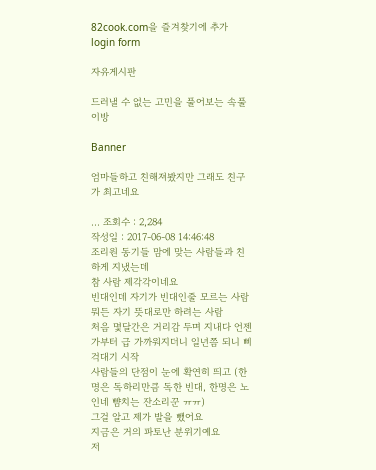82cook.com을 즐겨찾기에 추가
login form

자유게시판

드러낼 수 없는 고민을 풀어보는 속풀이방

Banner

엄마들하고 친해져봤지만 그래도 친구가 최고네요

... 조회수 : 2,284
작성일 : 2017-06-08 14:46:48
조리원 동기들 맘에 맞는 사람들과 친하게 지냈는데
참 사람 제각각이네요
빈대인데 자기가 빈대인줄 모르는 사람
뭐든 자기 뜻대로만 하려는 사람
처음 몇달간은 거리감 두며 지내다 언젠가부터 급 가까워지더니 일년쯤 되니 삐걱대기 시작
사람들의 단점이 눈에 확연히 띄고 (한명은 독하리만큼 독한 빈대, 한명은 노인네 뺨치는 잔소리꾼 ㅠㅠ)
그걸 알고 제가 발을 뺐어요
지금은 거의 파토난 분위기예요
저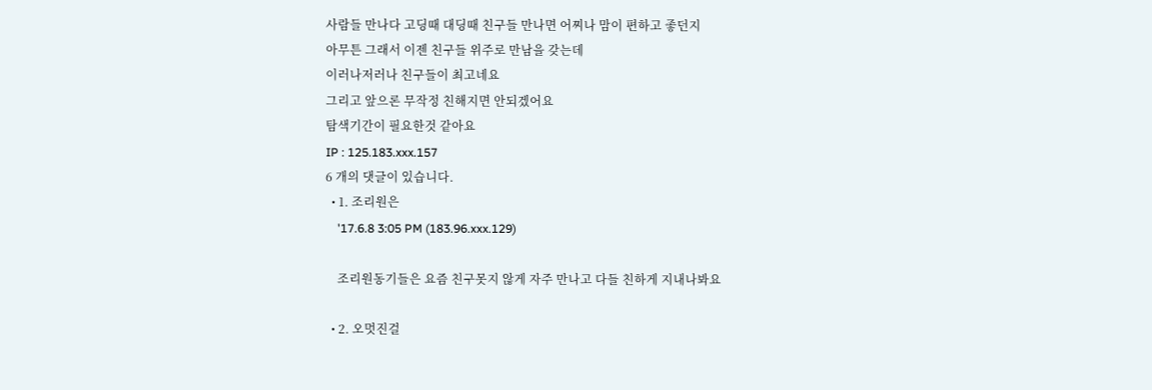사람들 만나다 고딩때 대딩때 친구들 만나면 어찌나 맘이 편하고 좋던지
아무튼 그래서 이젠 친구들 위주로 만남을 갖는데
이러나저러나 친구들이 최고네요
그리고 앞으론 무작정 친해지면 안되겠어요
탐색기간이 필요한것 같아요
IP : 125.183.xxx.157
6 개의 댓글이 있습니다.
  • 1. 조리원은
    '17.6.8 3:05 PM (183.96.xxx.129)

    조리원동기들은 요즘 친구못지 않게 자주 만나고 다들 친하게 지내나봐요

  • 2. 오멋진걸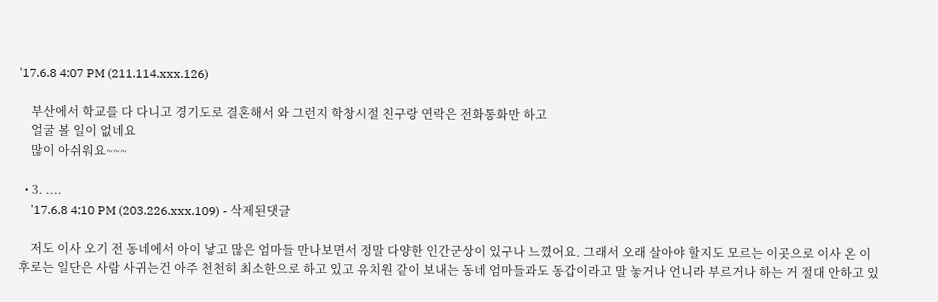'17.6.8 4:07 PM (211.114.xxx.126)

    부산에서 학교를 다 다니고 경기도로 결혼해서 와 그런지 학창시절 친구랑 연락은 전화통화만 하고
    얼굴 볼 일이 없네요
    많이 아쉬워요~~~

  • 3. ....
    '17.6.8 4:10 PM (203.226.xxx.109) - 삭제된댓글

    저도 이사 오기 전 동네에서 아이 낳고 많은 엄마들 만나보면서 정말 다양한 인간군상이 있구나 느꼈어요. 그래서 오래 살아야 할지도 모르는 이곳으로 이사 온 이후로는 일단은 사람 사귀는건 아주 천천히 최소한으로 하고 있고 유치원 같이 보내는 동네 엄마들과도 동갑이라고 말 놓거나 언니라 부르거나 하는 거 절대 안하고 있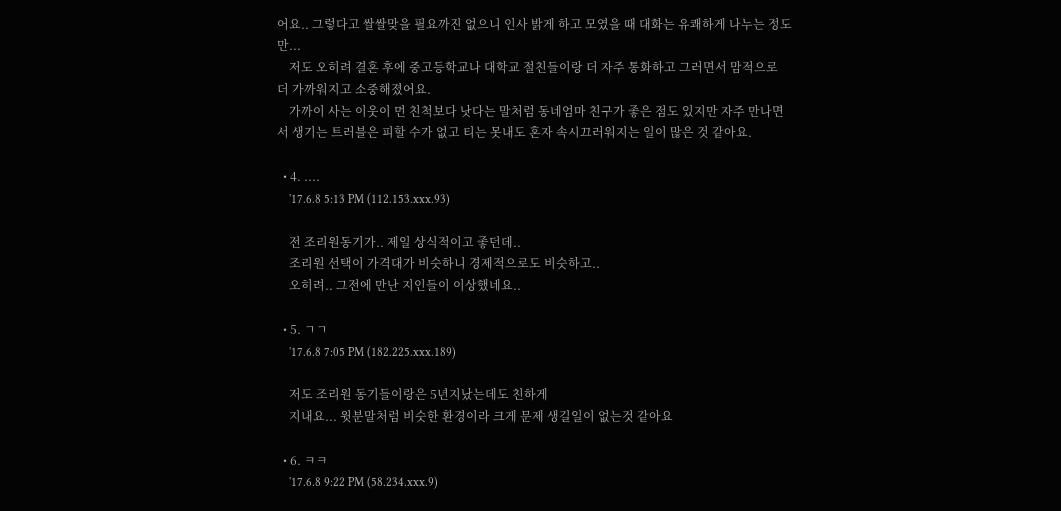어요.. 그렇다고 쌀쌀맞을 필요까진 없으니 인사 밝게 하고 모였을 때 대화는 유쾌하게 나누는 정도만...
    저도 오히려 결혼 후에 중고등학교나 대학교 절친들이랑 더 자주 통화하고 그러면서 맘적으로 더 가까워지고 소중해졌어요.
    가까이 사는 이웃이 먼 친척보다 낫다는 말처럼 동네엄마 친구가 좋은 점도 있지만 자주 만나면서 생기는 트러블은 피할 수가 없고 티는 못내도 혼자 속시끄러워지는 일이 많은 것 같아요.

  • 4. ....
    '17.6.8 5:13 PM (112.153.xxx.93)

    전 조리원동기가.. 제일 상식적이고 좋던데..
    조리원 선택이 가격대가 비슷하니 경제적으로도 비슷하고..
    오히려.. 그전에 만난 지인들이 이상했네요..

  • 5. ㄱㄱ
    '17.6.8 7:05 PM (182.225.xxx.189)

    저도 조리원 동기들이랑은 5년지났는데도 친하게
    지내요... 윗분말처럼 비슷한 환경이라 크게 문제 생길일이 없는것 같아요

  • 6. ㅋㅋ
    '17.6.8 9:22 PM (58.234.xxx.9)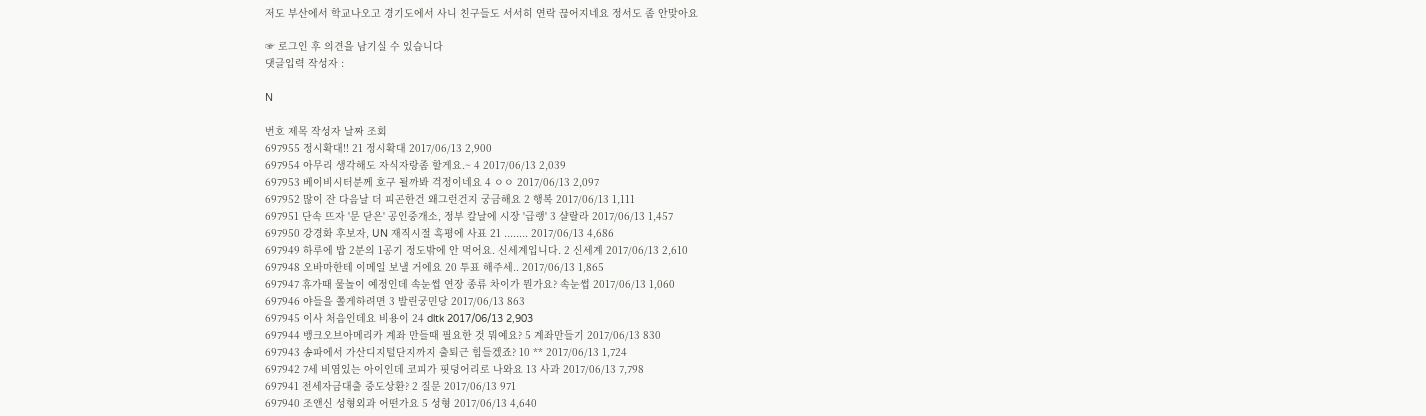저도 부산에서 학교나오고 경기도에서 사니 친구들도 서서히 연락 끊어지네요 정서도 좀 안맞아요

☞ 로그인 후 의견을 남기실 수 있습니다
댓글입력 작성자 :

N

번호 제목 작성자 날짜 조회
697955 정시확대!! 21 정시확대 2017/06/13 2,900
697954 아무리 생각해도 자식자랑좀 할게요.~ 4 2017/06/13 2,039
697953 베이비시터분께 호구 될까봐 걱정이네요 4 ㅇㅇ 2017/06/13 2,097
697952 많이 잔 다음날 더 피곤한건 왜그런건지 궁금해요 2 행복 2017/06/13 1,111
697951 단속 뜨자 '문 닫은' 공인중개소, 정부 칼날에 시장 '급랭' 3 샬랄라 2017/06/13 1,457
697950 강경화 후보자, UN 재직시절 혹평에 사표 21 ........ 2017/06/13 4,686
697949 하루에 밥 2분의 1공기 정도밖에 안 먹어요. 신세계입니다. 2 신세계 2017/06/13 2,610
697948 오바마한테 이메일 보낼 거에요 20 투표 해주세.. 2017/06/13 1,865
697947 휴가때 물놀이 예정인데 속눈썹 연장 종류 차이가 뭔가요? 속눈썹 2017/06/13 1,060
697946 야들을 쫄게하려면 3 발린궁민당 2017/06/13 863
697945 이사 처음인데요 비용이 24 dltk 2017/06/13 2,903
697944 뱅크오브아메리카 계좌 만들때 필요한 것 뭐예요? 5 계좌만들기 2017/06/13 830
697943 송파에서 가산디지털단지까지 출퇴근 힘들겠죠? 10 ** 2017/06/13 1,724
697942 7세 비염있는 아이인데 코피가 핏덩어리로 나와요 13 사과 2017/06/13 7,798
697941 전세자금대출 중도상환? 2 질문 2017/06/13 971
697940 조앤신 성형외과 어떤가요 5 성형 2017/06/13 4,640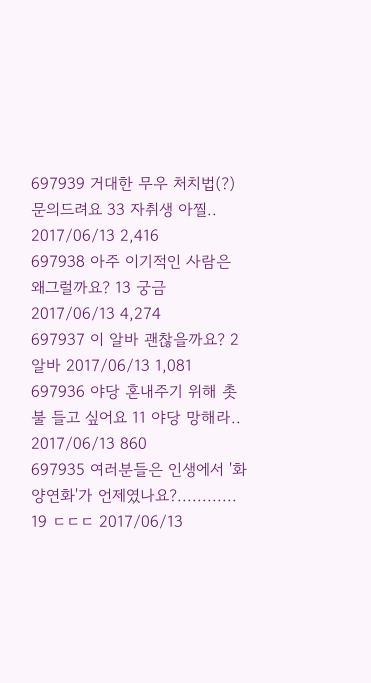697939 거대한 무우 처치법(?) 문의드려요 33 자취생 아찔.. 2017/06/13 2,416
697938 아주 이기적인 사람은 왜그럴까요? 13 궁금 2017/06/13 4,274
697937 이 알바 괜찮을까요? 2 알바 2017/06/13 1,081
697936 야당 혼내주기 위해 촛불 들고 싶어요 11 야당 망해라.. 2017/06/13 860
697935 여러분들은 인생에서 '화양연화'가 언제였나요?............ 19 ㄷㄷㄷ 2017/06/13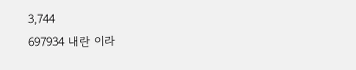3,744
697934 내란 이라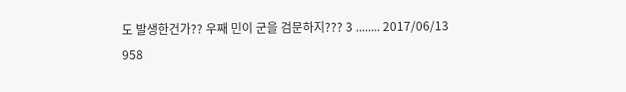도 발생한건가?? 우째 민이 군을 검문하지??? 3 ........ 2017/06/13 958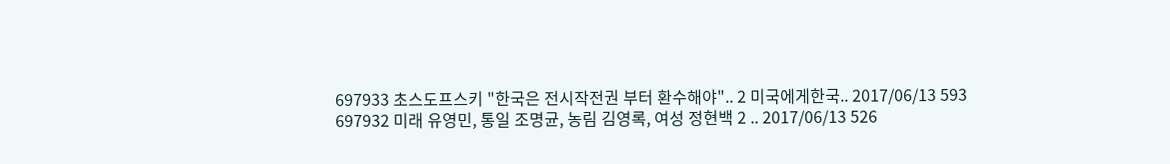697933 초스도프스키 "한국은 전시작전권 부터 환수해야".. 2 미국에게한국.. 2017/06/13 593
697932 미래 유영민, 통일 조명균, 농림 김영록, 여성 정현백 2 .. 2017/06/13 526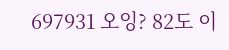697931 오잉? 82도 이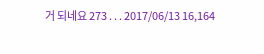거 되네요 273 . . . 2017/06/13 16,164